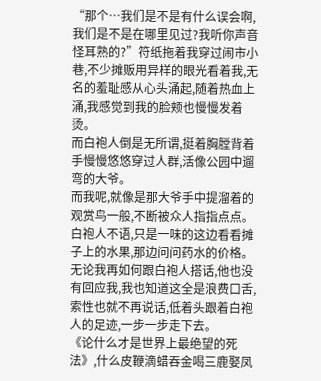“那个…我们是不是有什么误会啊,我们是不是在哪里见过?我听你声音怪耳熟的?”符纸拖着我穿过闹市小巷,不少摊贩用异样的眼光看着我,无名的羞耻感从心头涌起,随着热血上涌,我感觉到我的脸颊也慢慢发着烫。
而白袍人倒是无所谓,挺着胸膛背着手慢慢悠悠穿过人群,活像公园中遛弯的大爷。
而我呢,就像是那大爷手中提溜着的观赏鸟一般,不断被众人指指点点。
白袍人不语,只是一味的这边看看摊子上的水果,那边问问药水的价格。
无论我再如何跟白袍人搭话,他也没有回应我,我也知道这全是浪费口舌,索性也就不再说话,低着头跟着白袍人的足迹,一步一步走下去。
《论什么才是世界上最绝望的死法》,什么皮鞭滴蜡吞金喝三鹿娶凤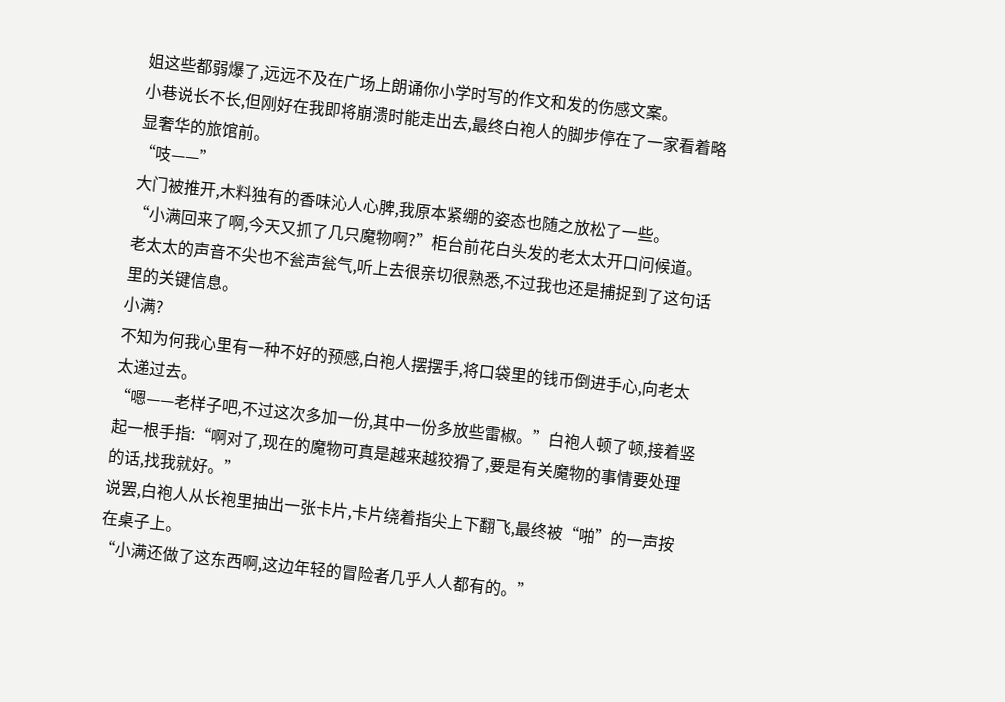姐这些都弱爆了,远远不及在广场上朗诵你小学时写的作文和发的伤感文案。
小巷说长不长,但刚好在我即将崩溃时能走出去,最终白袍人的脚步停在了一家看着略显奢华的旅馆前。
“吱——”
大门被推开,木料独有的香味沁人心脾,我原本紧绷的姿态也随之放松了一些。
“小满回来了啊,今天又抓了几只魔物啊?”柜台前花白头发的老太太开口问候道。
老太太的声音不尖也不瓮声瓮气,听上去很亲切很熟悉,不过我也还是捕捉到了这句话里的关键信息。
小满?
不知为何我心里有一种不好的预感,白袍人摆摆手,将口袋里的钱币倒进手心,向老太太递过去。
“嗯——老样子吧,不过这次多加一份,其中一份多放些雷椒。”白袍人顿了顿,接着竖起一根手指:“啊对了,现在的魔物可真是越来越狡猾了,要是有关魔物的事情要处理的话,找我就好。”
说罢,白袍人从长袍里抽出一张卡片,卡片绕着指尖上下翻飞,最终被“啪”的一声按在桌子上。
“小满还做了这东西啊,这边年轻的冒险者几乎人人都有的。”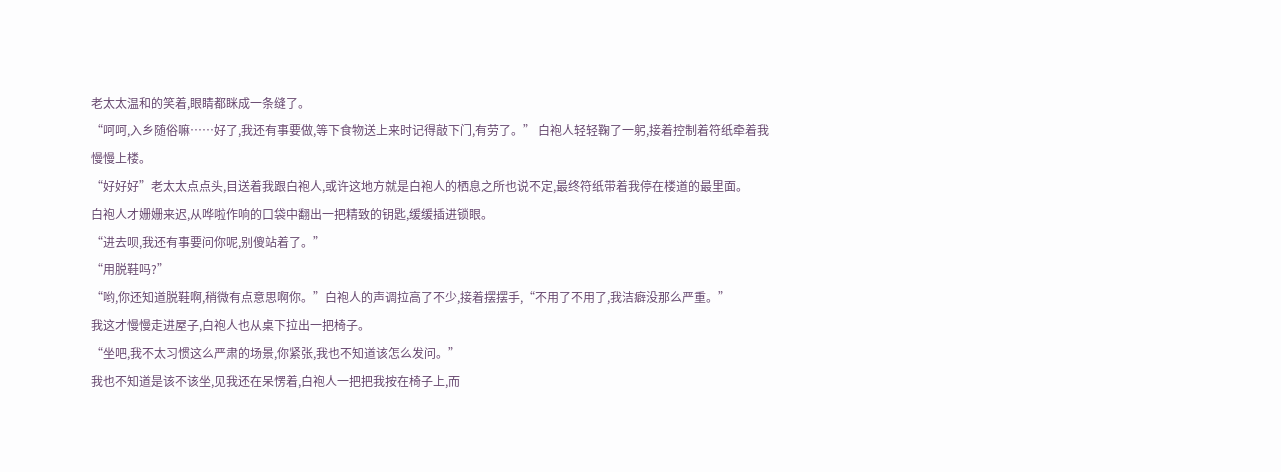老太太温和的笑着,眼睛都眯成一条缝了。
“呵呵,入乡随俗嘛……好了,我还有事要做,等下食物送上来时记得敲下门,有劳了。” 白袍人轻轻鞠了一躬,接着控制着符纸牵着我慢慢上楼。
“好好好”老太太点点头,目送着我跟白袍人,或许这地方就是白袍人的栖息之所也说不定,最终符纸带着我停在楼道的最里面。
白袍人才姗姗来迟,从哗啦作响的口袋中翻出一把精致的钥匙,缓缓插进锁眼。
“进去呗,我还有事要问你呢,别傻站着了。”
“用脱鞋吗?”
“哟,你还知道脱鞋啊,稍微有点意思啊你。”白袍人的声调拉高了不少,接着摆摆手,“不用了不用了,我洁癖没那么严重。”
我这才慢慢走进屋子,白袍人也从桌下拉出一把椅子。
“坐吧,我不太习惯这么严肃的场景,你紧张,我也不知道该怎么发问。”
我也不知道是该不该坐,见我还在呆愣着,白袍人一把把我按在椅子上,而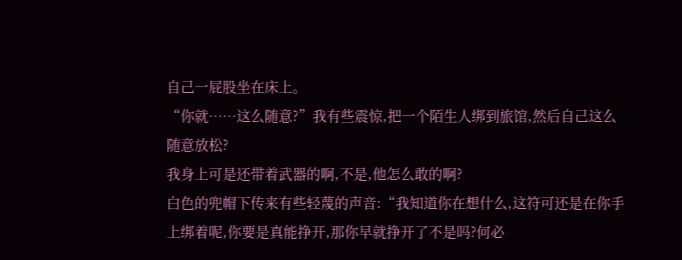自己一屁股坐在床上。
“你就……这么随意?”我有些震惊,把一个陌生人绑到旅馆,然后自己这么随意放松?
我身上可是还带着武器的啊,不是,他怎么敢的啊?
白色的兜帽下传来有些轻蔑的声音:“我知道你在想什么,这符可还是在你手上绑着呢,你要是真能挣开,那你早就挣开了不是吗?何必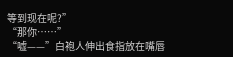等到现在呢?”
“那你……”
“嘘——”白袍人伸出食指放在嘴唇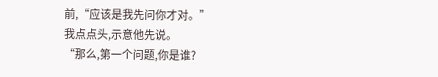前,“应该是我先问你才对。”
我点点头,示意他先说。
“那么,第一个问题,你是谁?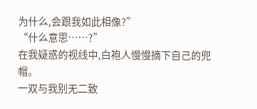为什么,会跟我如此相像?”
“什么意思……?”
在我疑惑的视线中,白袍人慢慢摘下自己的兜帽。
一双与我别无二致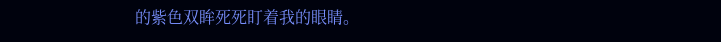的紫色双眸死死盯着我的眼睛。